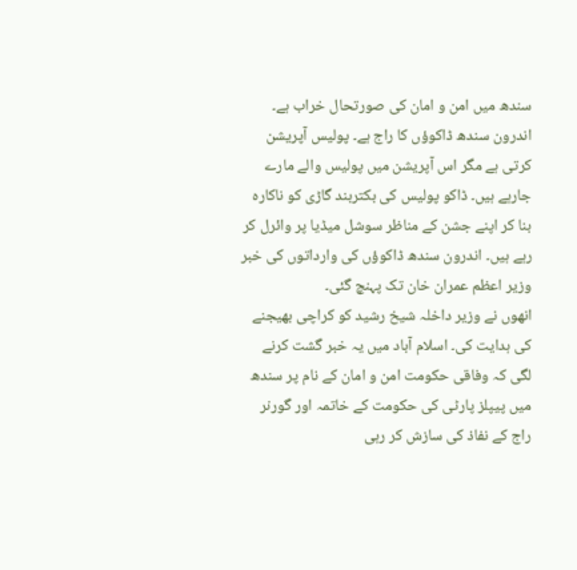سندھ میں امن و امان کی صورتحال خراب ہے۔ اندرون سندھ ڈاکوؤں کا راج ہے۔ پولیس آپریشن کرتی ہے مگر اس آپریشن میں پولیس والے مارے جارہے ہیں۔ ڈاکو پولیس کی بکتربند گاڑی کو ناکارہ بنا کر اپنے جشن کے مناظر سوشل میڈیا پر وائرل کر رہے ہیں۔ اندرون سندھ ڈاکوؤں کی وارداتوں کی خبر وزیر اعظم عمران خان تک پہنچ گئی۔
انھوں نے وزیر داخلہ شیخ رشید کو کراچی بھیجنے کی ہدایت کی۔ اسلام آباد میں یہ خبر گشت کرنے لگی کہ وفاقی حکومت امن و امان کے نام پر سندھ میں پیپلز پارٹی کی حکومت کے خاتمہ اور گورنر راج کے نفاذ کی سازش کر رہی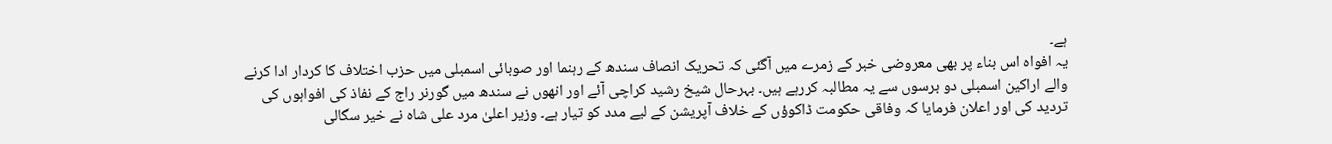ہے۔
یہ افواہ اس بناء پر بھی معروضی خبر کے زمرے میں آگئی کہ تحریک انصاف سندھ کے رہنما اور صوبائی اسمبلی میں حزب اختلاف کا کردار ادا کرنے والے اراکین اسمبلی دو برسوں سے یہ مطالبہ کررہے ہیں۔ بہرحال شیخ رشید کراچی آئے اور انھوں نے سندھ میں گورنر راج کے نفاذ کی افواہوں کی تردید کی اور اعلان فرمایا کہ وفاقی حکومت ڈاکوؤں کے خلاف آپریشن کے لیے مدد کو تیار ہے۔ وزیر اعلیٰ مرد علی شاہ نے خیر سگالی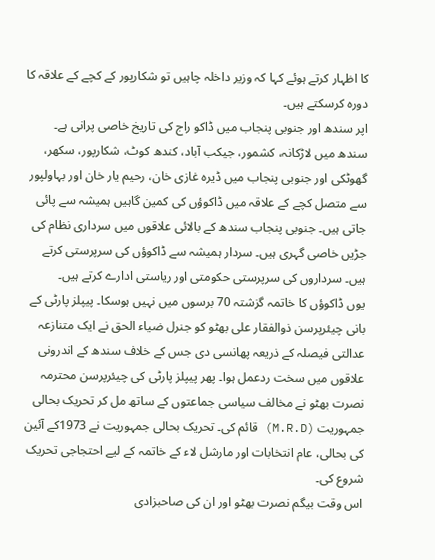کا اظہار کرتے ہوئے کہا کہ وزیر داخلہ چاہیں تو شکارپور کے کچے کے علاقہ کا دورہ کرسکتے ہیں۔
اپر سندھ اور جنوبی پنجاب میں ڈاکو راج کی تاریخ خاصی پرانی ہے۔ سندھ میں لاڑکانہ، کشمور، جیکب آباد، کندھ کوٹ، شکارپور، سکھر، گھوٹکی اور جنوبی پنجاب میں ڈیرہ غازی خان، رحیم یار خان اور بہاولپور سے متصل کچے کے علاقہ میں ڈاکوؤں کی کمین گاہیں ہمیشہ سے پائی جاتی ہیں۔ جنوبی پنجاب سندھ کے بالائی علاقوں میں سرداری نظام کی جڑیں خاصی گہری ہیں۔ سردار ہمیشہ سے ڈاکوؤں کی سرپرستی کرتے ہیں۔ سرداروں کی سرپرستی حکومتی اور ریاستی ادارے کرتے ہیں۔
یوں ڈاکوؤں کا خاتمہ گزشتہ 70 برسوں میں نہیں ہوسکا۔ پیپلز پارٹی کے بانی چیئرپرسن ذوالفقار علی بھٹو کو جنرل ضیاء الحق نے ایک متنازعہ عدالتی فیصلہ کے ذریعہ پھانسی دی جس کے خلاف سندھ کے اندرونی علاقوں میں سخت ردعمل ہوا۔ پھر پیپلز پارٹی کی چیئرپرسن محترمہ نصرت بھٹو نے مخالف سیاسی جماعتوں کے ساتھ مل کر تحریک بحالی جمہوریت (M.R.D) قائم کی۔ تحریک بحالی جمہوریت نے 1973کے آئین کی بحالی، عام انتخابات اور مارشل لاء کے خاتمہ کے لیے احتجاجی تحریک شروع کی۔
اس وقت بیگم نصرت بھٹو اور ان کی صاحبزادی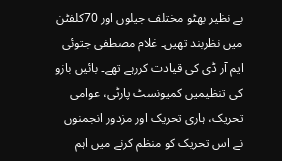بے نظیر بھٹو مختلف جیلوں اور 70کلفٹن میں نظربند تھیں۔ غلام مصطفی جتوئی ایم آر ڈی کی قیادت کررہے تھے۔ بائیں بازو کی تنظیمیں کمیونسٹ پارٹی، عوامی تحریک، ہاری تحریک اور مزدور انجمنوں نے اس تحریک کو منظم کرنے میں اہم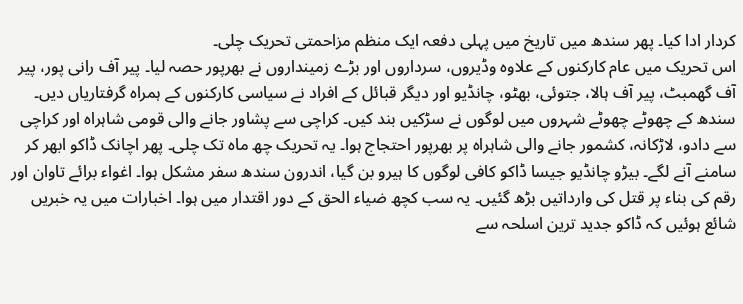کردار ادا کیا۔ پھر سندھ میں تاریخ میں پہلی دفعہ ایک منظم مزاحمتی تحریک چلی۔
اس تحریک میں عام کارکنوں کے علاوہ وڈیروں، سرداروں اور بڑے زمینداروں نے بھرپور حصہ لیا۔ پیر آف رانی پور، پیر آف گھمبٹ، پیر آف ہالا، جتوئی، بھٹو، چانڈیو اور دیگر قبائل کے افراد نے سیاسی کارکنوں کے ہمراہ گرفتاریاں دیں۔
سندھ کے چھوٹے چھوٹے شہروں میں لوگوں نے سڑکیں بند کیں۔ کراچی سے پشاور جانے والی قومی شاہراہ اور کراچی سے دادو، لاڑکانہ، کشمور جانے والی شاہراہ پر بھرپور احتجاج ہوا۔ یہ تحریک چھ ماہ تک چلی۔ پھر اچانک ڈاکو ابھر کر سامنے آنے لگے۔ بیڑو چانڈیو جیسا ڈاکو کافی لوگوں کا ہیرو بن گیا، اندرون سندھ سفر مشکل ہوا۔ اغواء برائے تاوان اور رقم کی بناء پر قتل کی وارداتیں بڑھ گئیں۔ یہ سب کچھ ضیاء الحق کے دور اقتدار میں ہوا۔ اخبارات میں یہ خبریں شائع ہوئیں کہ ڈاکو جدید ترین اسلحہ سے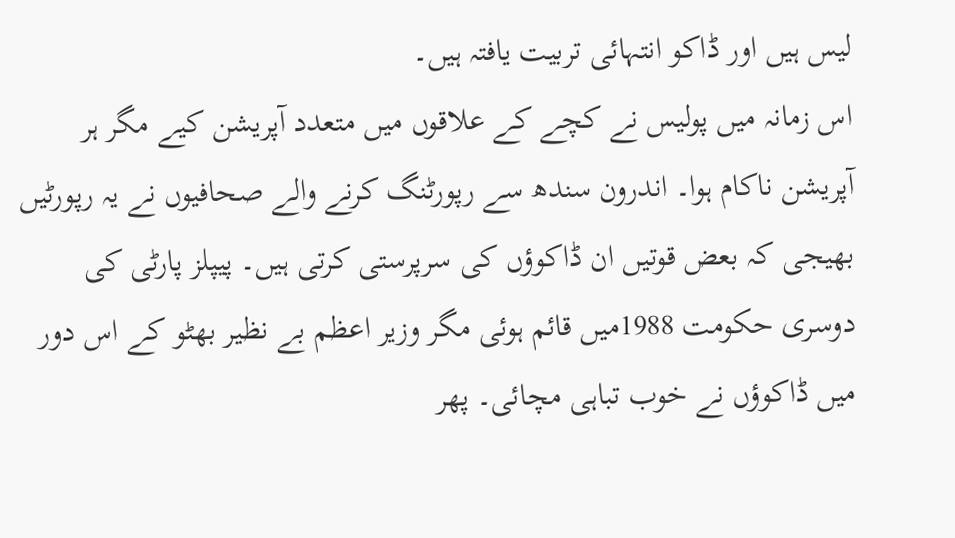لیس ہیں اور ڈاکو انتہائی تربیت یافتہ ہیں۔
اس زمانہ میں پولیس نے کچے کے علاقوں میں متعدد آپریشن کیے مگر ہر آپریشن ناکام ہوا۔ اندرون سندھ سے رپورٹنگ کرنے والے صحافیوں نے یہ رپورٹیں بھیجی کہ بعض قوتیں ان ڈاکوؤں کی سرپرستی کرتی ہیں۔ پیپلز پارٹی کی دوسری حکومت 1988میں قائم ہوئی مگر وزیر اعظم بے نظیر بھٹو کے اس دور میں ڈاکوؤں نے خوب تباہی مچائی۔ پھر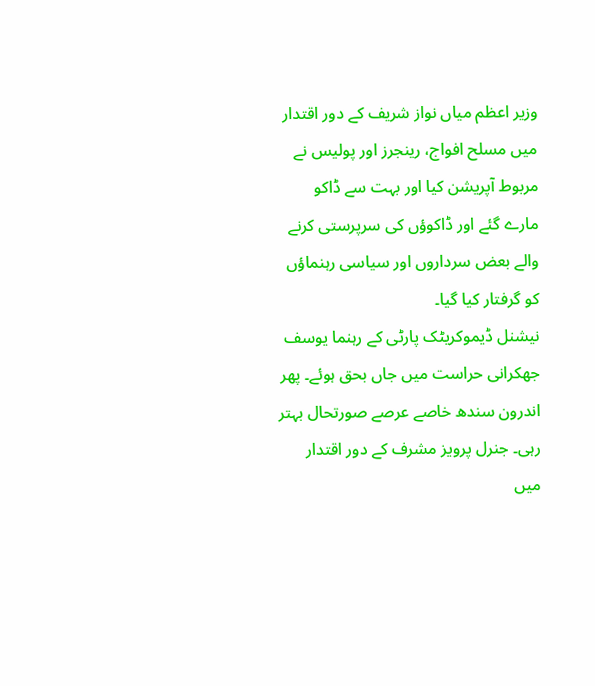وزیر اعظم میاں نواز شریف کے دور اقتدار میں مسلح افواج، رینجرز اور پولیس نے مربوط آپریشن کیا اور بہت سے ڈاکو مارے گئے اور ڈاکوؤں کی سرپرستی کرنے والے بعض سرداروں اور سیاسی رہنماؤں کو گرفتار کیا گیا۔
نیشنل ڈیموکریٹک پارٹی کے رہنما یوسف جھکرانی حراست میں جاں بحق ہوئے۔ پھر اندرون سندھ خاصے عرصے صورتحال بہتر رہی۔ جنرل پرویز مشرف کے دور اقتدار میں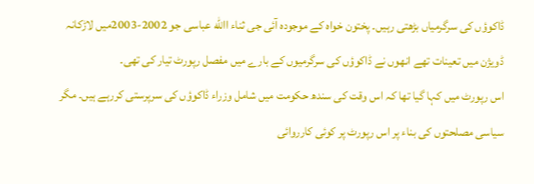ڈاکوؤں کی سرگرمیاں بڑھتی رہیں۔ پختون خواہ کے موجودہ آئی جی ثناء االله عباسی جو 2002-2003میں لاڑکانہ ڈویژن میں تعینات تھے انھوں نے ڈاکوؤں کی سرگرمیوں کے بارے میں مفصل رپورٹ تیار کی تھی۔
اس رپورٹ میں کہا گیا تھا کہ اس وقت کی سندھ حکومت میں شامل وزراء ڈاکوؤں کی سرپرستی کررہے ہیں۔ مگر سیاسی مصلحتوں کی بناء پر اس رپورٹ پر کوئی کارروائی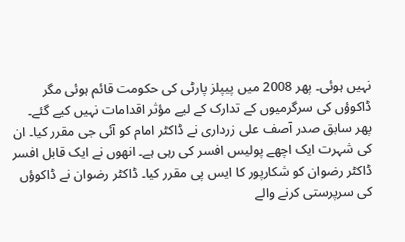نہیں ہوئی۔ پھر 2008 میں پیپلز پارٹی کی حکومت قائم ہوئی مگر ڈاکوؤں کی سرگرمیوں کے تدارک کے لیے مؤثر اقدامات نہیں کیے گئے۔ پھر سابق صدر آصف علی زرداری نے ڈاکٹر امام کو آئی جی مقرر کیا۔ ان کی شہرت ایک اچھے پولیس افسر کی رہی ہے۔ انھوں نے ایک قابل افسر ڈاکٹر رضوان کو شکارپور کا ایس پی مقرر کیا۔ ڈاکٹر رضوان نے ڈاکوؤں کی سرپرستی کرنے والے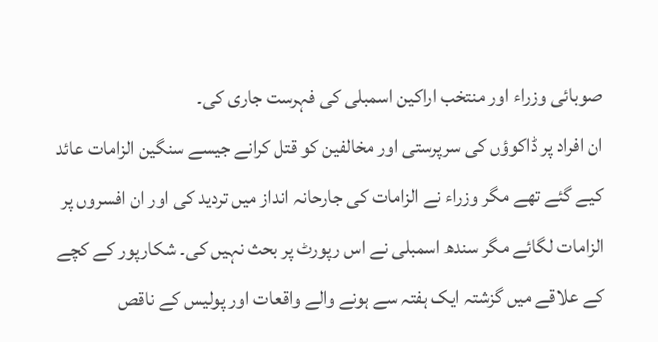صوبائی وزراء اور منتخب اراکین اسمبلی کی فہرست جاری کی۔
ان افراد پر ڈاکوؤں کی سرپرستی اور مخالفین کو قتل کرانے جیسے سنگین الزامات عائد کیے گئے تھے مگر وزراء نے الزامات کی جارحانہ انداز میں تردید کی اور ان افسروں پر الزامات لگائے مگر سندھ اسمبلی نے اس رپورٹ پر بحث نہیں کی۔ شکارپور کے کچے کے علاقے میں گزشتہ ایک ہفتہ سے ہونے والے واقعات اور پولیس کے ناقص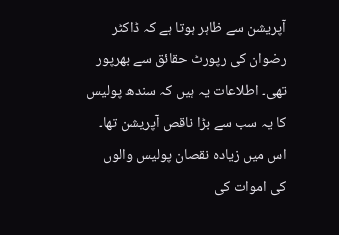آپریشن سے ظاہر ہوتا ہے کہ ڈاکٹر رضوان کی رپورٹ حقائق سے بھرپور تھی۔ اطلاعات یہ ہیں کہ سندھ پولیس کا یہ سب سے بڑا ناقص آپریشن تھا۔ اس میں زیادہ نقصان پولیس والوں کی اموات کی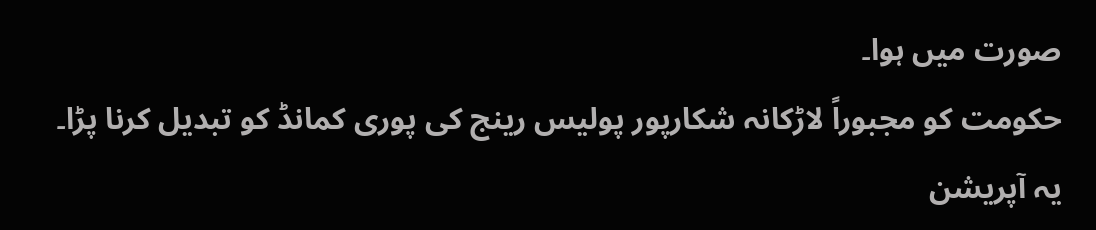صورت میں ہوا۔
حکومت کو مجبوراً لاڑکانہ شکارپور پولیس رینج کی پوری کمانڈ کو تبدیل کرنا پڑا۔ یہ آپریشن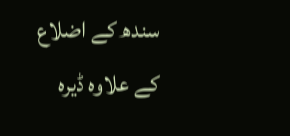سندھ کے اضلاع کے علاوہ ڈیرہ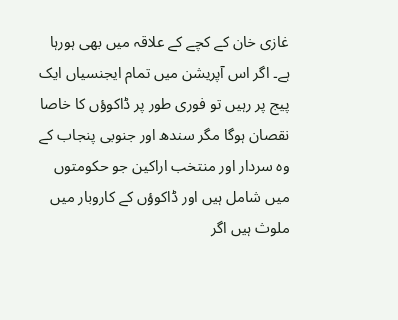غازی خان کے کچے کے علاقہ میں بھی ہورہا ہے۔ اگر اس آپریشن میں تمام ایجنسیاں ایک پیج پر رہیں تو فوری طور پر ڈاکوؤں کا خاصا نقصان ہوگا مگر سندھ اور جنوبی پنجاب کے وہ سردار اور منتخب اراکین جو حکومتوں میں شامل ہیں اور ڈاکوؤں کے کاروبار میں ملوث ہیں اگر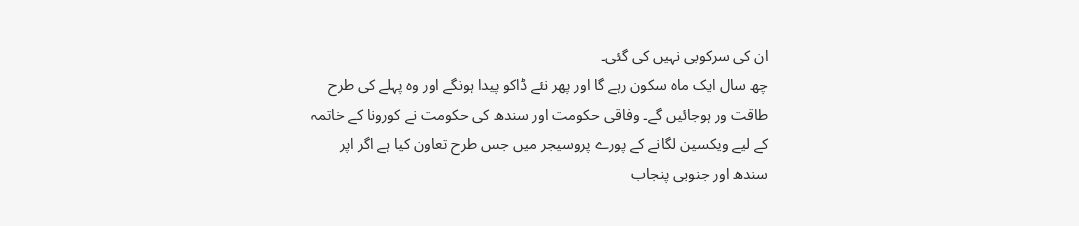ان کی سرکوبی نہیں کی گئی۔
چھ سال ایک ماہ سکون رہے گا اور پھر نئے ڈاکو پیدا ہونگے اور وہ پہلے کی طرح طاقت ور ہوجائیں گے۔ وفاقی حکومت اور سندھ کی حکومت نے کورونا کے خاتمہ کے لیے ویکسین لگانے کے پورے پروسیجر میں جس طرح تعاون کیا ہے اگر اپر سندھ اور جنوبی پنجاب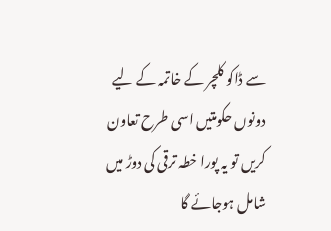سے ڈاکو کلچر کے خاتمہ کے لیے دونوں حکومتیں اسی طرح تعاون کریں تو یہ پورا خطہ ترقی کی دوڑ میں شامل ہوجائے گا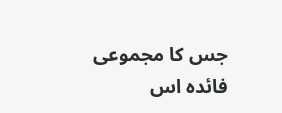جس کا مجموعی فائدہ اس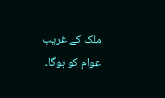ملک کے غریب عوام کو ہوگا۔